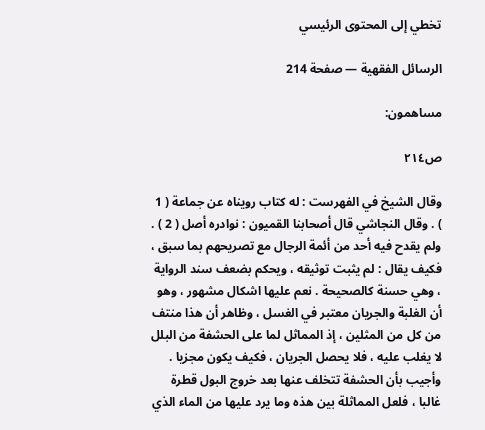تخطي إلى المحتوى الرئيسي

الرسائل الفقهية — صفحة 214

مساهمون:

ص٢١٤

وقال الشيخ في الفهرست : له كتاب رويناه عن جماعة ( 1 ) . وقال النجاشي قال أصحابنا القميون : نوادره أصل ( 2 ) . ولم يقدح فيه أحد من أئمة الرجال مع تصريحهم بما سبق ، فكيف يقال : لم يثبت توثيقه ، ويحكم بضعف سند الرواية ، وهي حسنة كالصحيحة . نعم عليها اشكال مشهور ، وهو أن الغلبة والجريان معتبر في الغسل ، وظاهر أن هذا منتف من كل من المثلين ، إذ المماثل لما على الحشفة من البلل لا يغلب عليه ، فلا يحصل الجريان ، فكيف يكون مجزيا . وأجيب بأن الحشفة تتخلف عنها بعد خروج البول قطرة غالبا ، فلعل المماثلة بين هذه وما يرد عليها من الماء الذي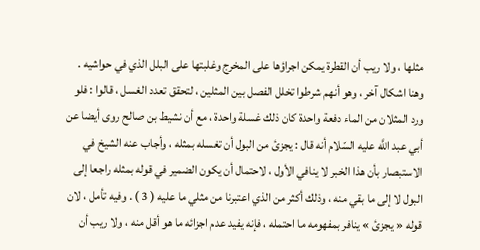مثلها ، ولا ريب أن القطرة يمكن اجراؤها على المخرج وغلبتها على البلل الذي في حواشيه . وهنا اشكال آخر ، وهو أنهم شرطوا تخلل الفصل بين المثلين ، لتحقق تعدد الغسل ، قالوا : فلو ورد المثلان من الماء دفعة واحدة كان ذلك غسلة واحدة ، مع أن نشيط بن صالح روى أيضا عن أبي عبد اللَّه عليه السّلام أنه قال : يجزئ من البول أن تغسله بمثله ، وأجاب عنه الشيخ في الاستبصار بأن هذا الخبر لا ينافي الأول ، لاحتمال أن يكون الضمير في قوله بمثله راجعا إلى البول لا إلى ما بقي منه ، وذلك أكثر من الذي اعتبرنا من مثلي ما عليه ( 3 ) . وفيه تأمل ، لان قوله « يجزئ » ينافر بمفهومه ما احتمله ، فإنه يفيد عدم اجزائه ما هو أقل منه ، ولا ريب أن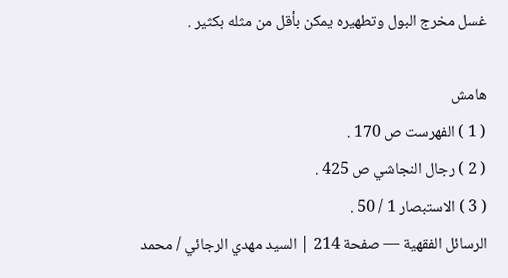غسل مخرج البول وتطهيره يمكن بأقل من مثله بكثير .

هامش
( 1 ) الفهرست ص 170 .
( 2 ) رجال النجاشي ص 425 .
( 3 ) الاستبصار 1 / 50 .
الرسائل الفقهية — صفحة 214 | السيد مهدي الرجائي / محمد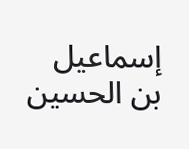إسماعيل بن الحسين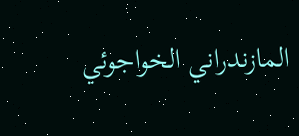المازندراني الخواجوئي